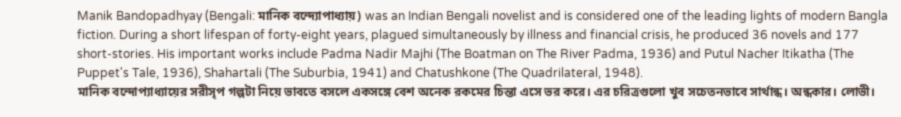Manik Bandopadhyay (Bengali: মানিক বন্দ্যোপাধ্যায়) was an Indian Bengali novelist and is considered one of the leading lights of modern Bangla fiction. During a short lifespan of forty-eight years, plagued simultaneously by illness and financial crisis, he produced 36 novels and 177 short-stories. His important works include Padma Nadir Majhi (The Boatman on The River Padma, 1936) and Putul Nacher Itikatha (The Puppet's Tale, 1936), Shahartali (The Suburbia, 1941) and Chatushkone (The Quadrilateral, 1948).
মানিক বন্দোপ্যাধ্যায়ের সরীসৃপ গল্পটা নিয়ে ভাবতে বসলে একসঙ্গে বেশ অনেক রকমের চিন্তা এসে ভর করে। এর চরিত্রগুলো খুব সচেতনভাবে সার্থান্ধ। অন্ধকার। লোভী।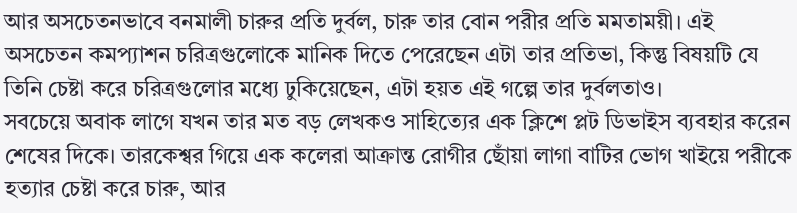আর অসচেতনভাবে বনমালী চারুর প্রতি দুর্বল, চারু তার বোন পরীর প্রতি মমতাময়ী। এই অসচেতন কমপ্যাশন চরিত্রগুলোকে মানিক দিতে পেরেছেন এটা তার প্রতিভা, কিন্তু বিষয়টি যে তিনি চেষ্টা করে চরিত্রগুলোর মধ্যে ঢুকিয়েছেন, এটা হয়ত এই গল্পে তার দুর্বলতাও।
সবচেয়ে অবাক লাগে যখন তার মত বড় লেখকও সাহিত্যের এক ক্লিশে প্লট ডিভাইস ব্যবহার করেন শেষের দিকে। তারকেশ্বর গিয়ে এক কলেরা আক্রান্ত রোগীর ছোঁয়া লাগা বাটির ভোগ খাইয়ে পরীকে হত্যার চেষ্টা করে চারু, আর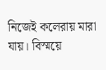নিজেই কলেরায় মারা যায়। বিস্ময়ে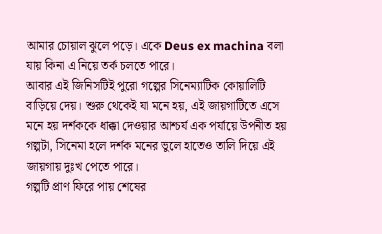আমার চোয়াল ঝুলে পড়ে। একে Deus ex machina বলা যায় কিনা এ নিয়ে তর্ক চলতে পারে।
আবার এই জিনিসটিই পুরো গল্পের সিনেম্যাটিক কোয়ালিটি বাড়িয়ে দেয়। শুরু থেকেই যা মনে হয়, এই জায়গাটিতে এসে মনে হয় দর্শককে ধাক্কা দেওয়ার আশ্চর্য এক পর্যায়ে উপনীত হয় গল্পটা, সিনেমা হলে দর্শক মনের ভুলে হাতেও তালি দিয়ে এই জায়গায় দুঃখ পেতে পারে।
গল্পটি প্রাণ ফিরে পায় শেষের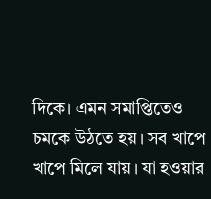দিকে। এমন সমাপ্তিতেও চমকে উঠতে হয়। সব খাপে খাপে মিলে যায়। যা হওয়ার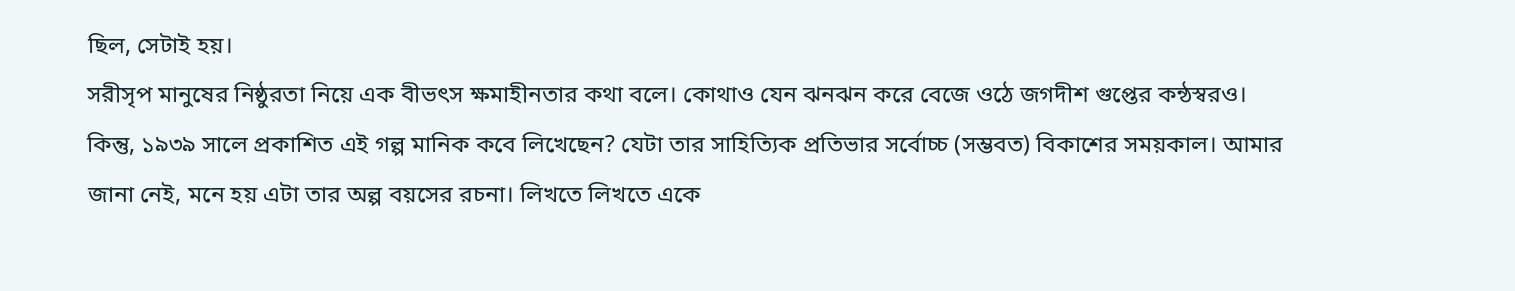ছিল, সেটাই হয়।
সরীসৃপ মানুষের নিষ্ঠুরতা নিয়ে এক বীভৎস ক্ষমাহীনতার কথা বলে। কোথাও যেন ঝনঝন করে বেজে ওঠে জগদীশ গুপ্তের কন্ঠস্বরও। কিন্তু, ১৯৩৯ সালে প্রকাশিত এই গল্প মানিক কবে লিখেছেন? যেটা তার সাহিত্যিক প্রতিভার সর্বোচ্চ (সম্ভবত) বিকাশের সময়কাল। আমার জানা নেই, মনে হয় এটা তার অল্প বয়সের রচনা। লিখতে লিখতে একে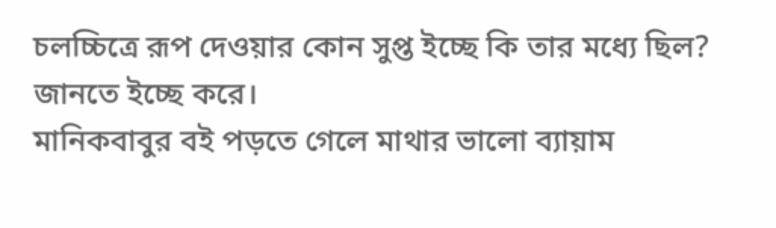চলচ্চিত্রে রূপ দেওয়ার কোন সুপ্ত ইচ্ছে কি তার মধ্যে ছিল? জানতে ইচ্ছে করে।
মানিকবাবুর বই পড়তে গেলে মাথার ভালো ব্যায়াম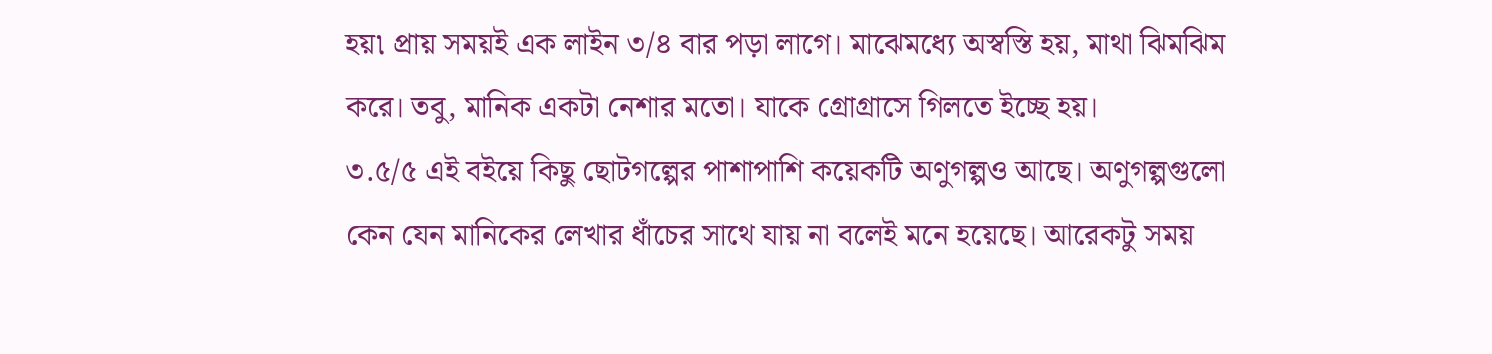হয়৷ প্রায় সময়ই এক লাইন ৩/৪ বার পড়া লাগে। মাঝেমধ্যে অস্বস্তি হয়, মাথা ঝিমঝিম করে। তবু, মানিক একটা নেশার মতো। যাকে গ্রোগ্রাসে গিলতে ইচ্ছে হয়।
৩.৫/৫ এই বইয়ে কিছু ছোটগল্পের পাশাপাশি কয়েকটি অণুগল্পও আছে। অণুগল্পগুলো কেন যেন মানিকের লেখার ধাঁচের সাথে যায় না বলেই মনে হয়েছে। আরেকটু সময়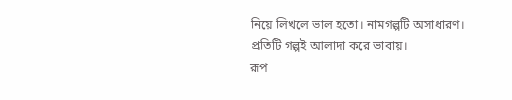নিয়ে লিখলে ভাল হতো। নামগল্পটি অসাধারণ। প্রতিটি গল্পই আলাদা করে ভাবায়।
রূপ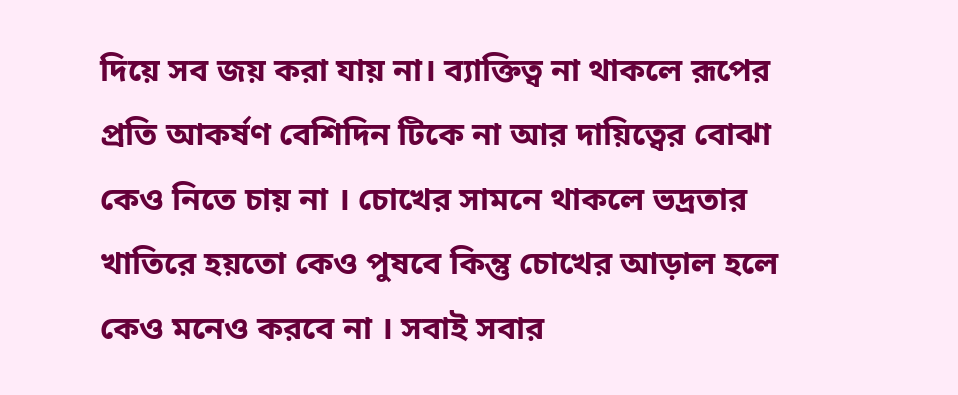দিয়ে সব জয় করা যায় না। ব্যাক্তিত্ব না থাকলে রূপের প্রতি আকর্ষণ বেশিদিন টিকে না আর দায়িত্বের বোঝা কেও নিতে চায় না । চোখের সামনে থাকলে ভদ্রতার খাতিরে হয়তো কেও পুষবে কিন্তু চোখের আড়াল হলে কেও মনেও করবে না । সবাই সবার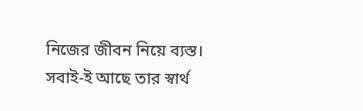নিজের জীবন নিয়ে ব্যস্ত। সবাই-ই আছে তার স্বার্থ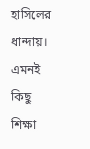হাসিলের ধান্দায়। এমনই কিছু শিক্ষা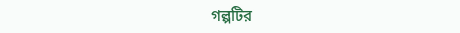গল্পটির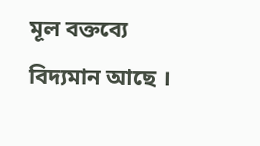মূল বক্তব্যে বিদ্যমান আছে ।